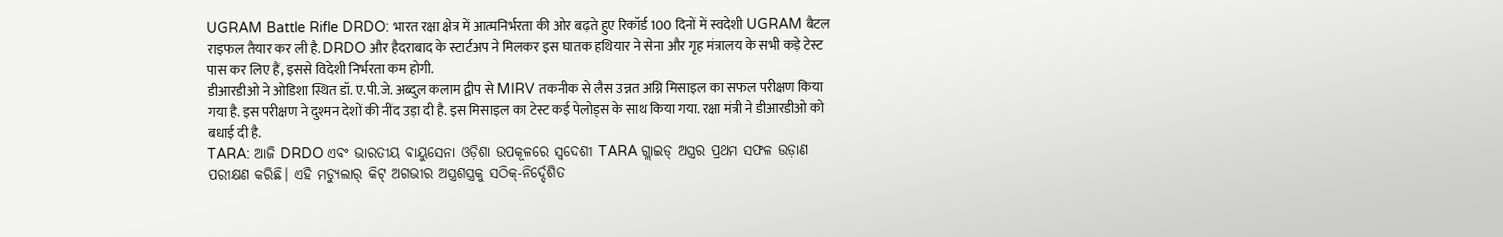UGRAM Battle Rifle DRDO: भारत रक्षा क्षेत्र में आत्मनिर्भरता की ओर बढ़ते हुए रिकॉर्ड 100 दिनों में स्वदेशी UGRAM बैटल राइफल तैयार कर ली है. DRDO और हैदराबाद के स्टार्टअप ने मिलकर इस घातक हथियार ने सेना और गृह मंत्रालय के सभी कड़े टेस्ट पास कर लिए हैं, इससे विदेशी निर्भरता कम होगी.
डीआरडीओ ने ओडिशा स्थित डॉ. ए.पी.जे. अब्दुल कलाम द्वीप से MIRV तकनीक से लैस उन्नत अग्नि मिसाइल का सफल परीक्षण किया गया है. इस परीक्षण ने दुश्मन देशों की नींद उड़ा दी है. इस मिसाइल का टेस्ट कई पेलोड्स के साथ किया गया. रक्षा मंत्री ने डीआरडीओ को बधाई दी है.
TARA: ଆଜି DRDO ଏବଂ ଭାରତୀୟ ବାୟୁସେନା ଓଡ଼ିଶା ଉପକୂଳରେ ସ୍ୱଦେଶୀ TARA ଗ୍ଲାଇଡ୍ ଅସ୍ତ୍ରର ପ୍ରଥମ ସଫଳ ଉଡ଼ାଣ ପରୀକ୍ଷଣ କରିଛି। ଏହି ମଡ୍ୟୁଲାର୍ କିଟ୍ ଅଗଭୀର ଅସ୍ତ୍ରଶସ୍ତ୍ରକୁ ସଠିକ୍-ନିର୍ଦ୍ଦେଶିତ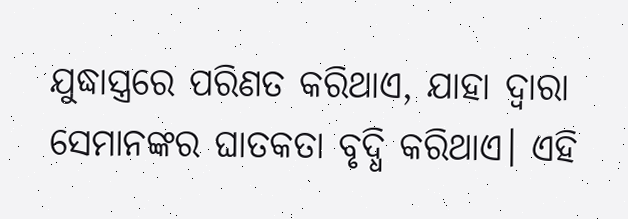ଯୁଦ୍ଧାସ୍ତ୍ରରେ ପରିଣତ କରିଥାଏ, ଯାହା ଦ୍ୱାରା ସେମାନଙ୍କର ଘାତକତା ବୃଦ୍ଧି କରିଥାଏ। ଏହି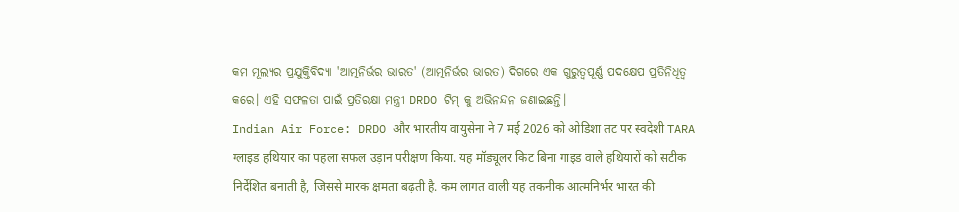କମ ମୂଲ୍ୟର ପ୍ରଯୁକ୍ତିବିଦ୍ୟା 'ଆତ୍ମନିର୍ଭର ଭାରତ' (ଆତ୍ମନିର୍ଭର ଭାରତ) ଦିଗରେ ଏକ ଗୁରୁତ୍ୱପୂର୍ଣ୍ଣ ପଦକ୍ଷେପ ପ୍ରତିନିଧିତ୍ୱ କରେ। ଏହି ସଫଳତା ପାଇଁ ପ୍ରତିରକ୍ଷା ମନ୍ତ୍ରୀ DRDO ଟିମ୍ କୁ ଅଭିନନ୍ଦନ ଜଣାଇଛନ୍ତି।
Indian Air Force: DRDO और भारतीय वायुसेना ने 7 मई 2026 को ओडिशा तट पर स्वदेशी TARA ग्लाइड हथियार का पहला सफल उड़ान परीक्षण किया. यह मॉड्यूलर किट बिना गाइड वाले हथियारों को सटीक निर्देशित बनाती है, जिससे मारक क्षमता बढ़ती है. कम लागत वाली यह तकनीक आत्मनिर्भर भारत की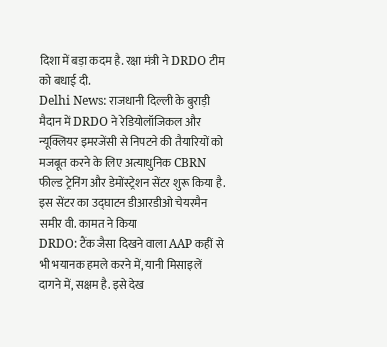दिशा में बड़ा कदम है. रक्षा मंत्री ने DRDO टीम को बधाई दी.
Delhi News: राजधानी दिल्ली के बुराड़ी मैदान में DRDO ने रेडियोलॉजिकल और न्यूक्लियर इमरजेंसी से निपटने की तैयारियों को मजबूत करने के लिए अत्याधुनिक CBRN फील्ड ट्रेनिंग और डेमोंस्ट्रेशन सेंटर शुरू किया है. इस सेंटर का उद्घाटन डीआरडीओ चेयरमैन समीर वी. कामत ने किया
DRDO: टैंक जैसा दिखने वाला AAP कहीं से भी भयानक हमले करने में, यानी मिसाइलें दागने में, सक्षम है. इसे देख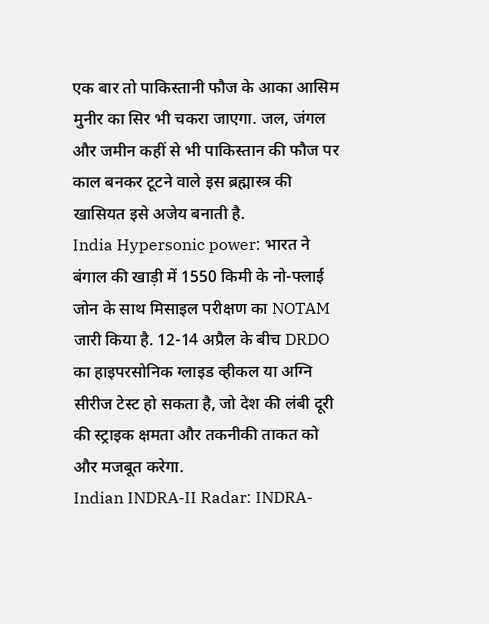एक बार तो पाकिस्तानी फौज के आका आसिम मुनीर का सिर भी चकरा जाएगा. जल, जंगल और जमीन कहीं से भी पाकिस्तान की फौज पर काल बनकर टूटने वाले इस ब्रह्मास्त्र की खासियत इसे अजेय बनाती है.
India Hypersonic power: भारत ने बंगाल की खाड़ी में 1550 किमी के नो-फ्लाई जोन के साथ मिसाइल परीक्षण का NOTAM जारी किया है. 12-14 अप्रैल के बीच DRDO का हाइपरसोनिक ग्लाइड व्हीकल या अग्नि सीरीज टेस्ट हो सकता है, जो देश की लंबी दूरी की स्ट्राइक क्षमता और तकनीकी ताकत को और मजबूत करेगा.
Indian INDRA-II Radar: INDRA-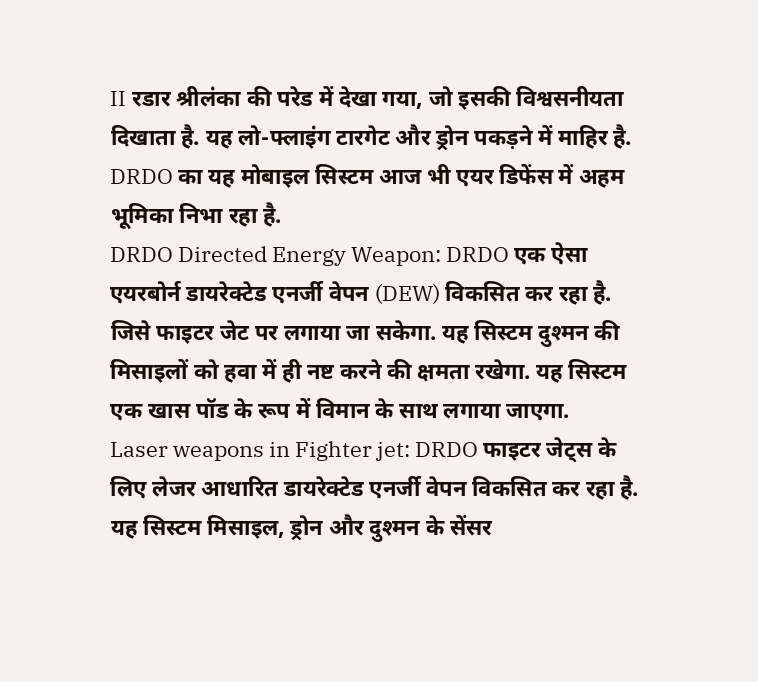II रडार श्रीलंका की परेड में देखा गया, जो इसकी विश्वसनीयता दिखाता है. यह लो-फ्लाइंग टारगेट और ड्रोन पकड़ने में माहिर है. DRDO का यह मोबाइल सिस्टम आज भी एयर डिफेंस में अहम भूमिका निभा रहा है.
DRDO Directed Energy Weapon: DRDO एक ऐसा एयरबोर्न डायरेक्टेड एनर्जी वेपन (DEW) विकसित कर रहा है. जिसे फाइटर जेट पर लगाया जा सकेगा. यह सिस्टम दुश्मन की मिसाइलों को हवा में ही नष्ट करने की क्षमता रखेगा. यह सिस्टम एक खास पॉड के रूप में विमान के साथ लगाया जाएगा.
Laser weapons in Fighter jet: DRDO फाइटर जेट्स के लिए लेजर आधारित डायरेक्टेड एनर्जी वेपन विकसित कर रहा है. यह सिस्टम मिसाइल, ड्रोन और दुश्मन के सेंसर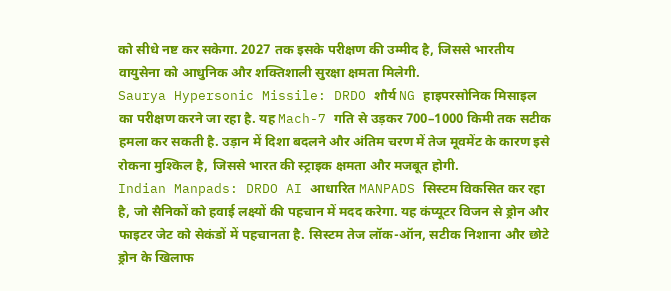को सीधे नष्ट कर सकेगा. 2027 तक इसके परीक्षण की उम्मीद है, जिससे भारतीय वायुसेना को आधुनिक और शक्तिशाली सुरक्षा क्षमता मिलेगी.
Saurya Hypersonic Missile: DRDO शौर्य NG हाइपरसोनिक मिसाइल का परीक्षण करने जा रहा है. यह Mach-7 गति से उड़कर 700–1000 किमी तक सटीक हमला कर सकती है. उड़ान में दिशा बदलने और अंतिम चरण में तेज मूवमेंट के कारण इसे रोकना मुश्किल है, जिससे भारत की स्ट्राइक क्षमता और मजबूत होगी.
Indian Manpads: DRDO AI आधारित MANPADS सिस्टम विकसित कर रहा है, जो सैनिकों को हवाई लक्ष्यों की पहचान में मदद करेगा. यह कंप्यूटर विजन से ड्रोन और फाइटर जेट को सेकंडों में पहचानता है. सिस्टम तेज लॉक-ऑन, सटीक निशाना और छोटे ड्रोन के खिलाफ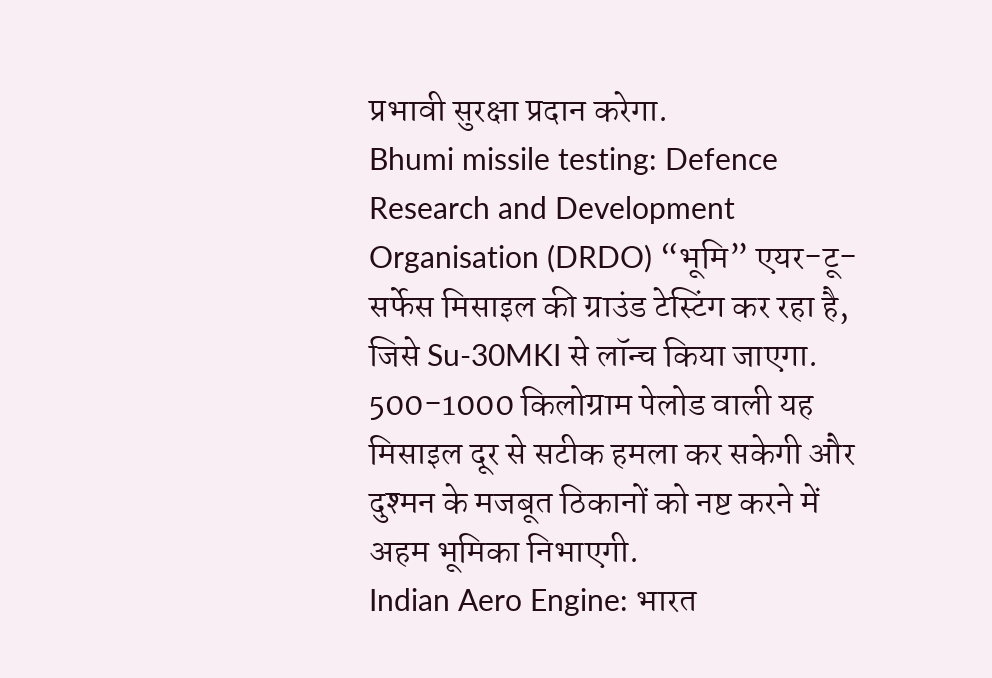प्रभावी सुरक्षा प्रदान करेगा.
Bhumi missile testing: Defence Research and Development Organisation (DRDO) “भूमि” एयर-टू-सर्फेस मिसाइल की ग्राउंड टेस्टिंग कर रहा है, जिसे Su-30MKI से लॉन्च किया जाएगा. 500-1000 किलोग्राम पेलोड वाली यह मिसाइल दूर से सटीक हमला कर सकेगी और दुश्मन के मजबूत ठिकानों को नष्ट करने में अहम भूमिका निभाएगी.
Indian Aero Engine: भारत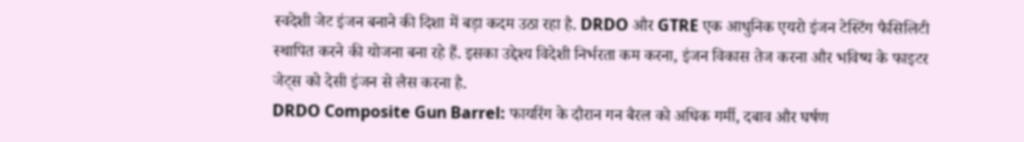स्वदेशी जेट इंजन बनाने की दिशा में बड़ा कदम उठा रहा है. DRDO और GTRE एक आधुनिक एयरो इंजन टेस्टिंग फैसिलिटी स्थापित करने की योजना बना रहे हैं. इसका उद्देश्य विदेशी निर्भरता कम करना, इंजन विकास तेज करना और भविष्य के फाइटर जेट्स को देसी इंजन से लैस करना है.
DRDO Composite Gun Barrel: फायरिंग के दौरान गन बैरल को अधिक गर्मी, दबाव और घर्षण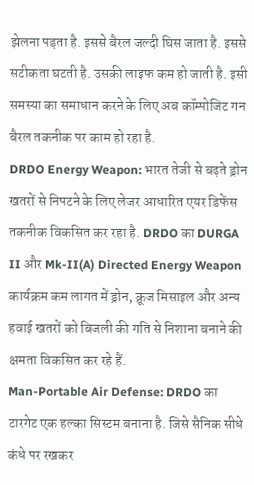झेलना पड़ता है. इससे बैरल जल्दी घिस जाता है. इससे सटीकता घटती है. उसकी लाइफ कम हो जाती है. इसी समस्या का समाधान करने के लिए अब कॉम्पोजिट गन बैरल तकनीक पर काम हो रहा है.
DRDO Energy Weapon: भारत तेजी से बढ़ते ड्रोन खतरों से निपटने के लिए लेजर आधारित एयर डिफेंस तकनीक विकसित कर रहा है. DRDO का DURGA II और Mk-II(A) Directed Energy Weapon कार्यक्रम कम लागत में ड्रोन, क्रूज मिसाइल और अन्य हवाई खतरों को बिजली की गति से निशाना बनाने की क्षमता विकसित कर रहे हैं.
Man-Portable Air Defense: DRDO का टारगेट एक हल्का सिस्टम बनाना है. जिसे सैनिक सीधे कंधे पर रखकर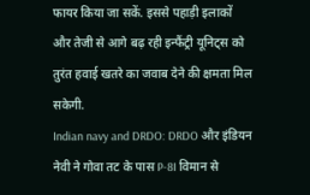फायर किया जा सकें. इससे पहाड़ी इलाकों और तेजी से आगे बढ़ रही इन्फैंट्री यूनिट्स को तुरंत हवाई खतरे का जवाब देने की क्षमता मिल सकेगी.
Indian navy and DRDO: DRDO और इंडियन नेवी ने गोवा तट के पास P-8I विमान से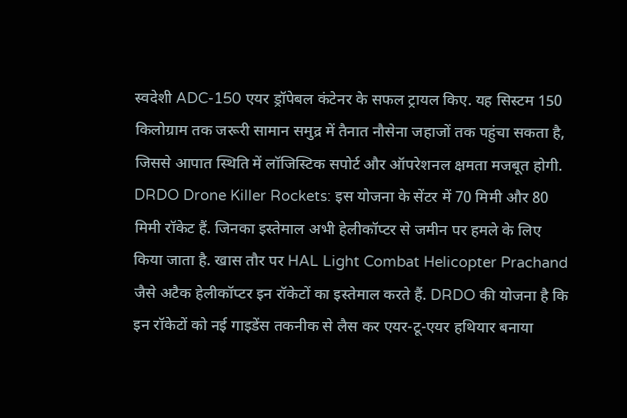स्वदेशी ADC-150 एयर ड्रॉपेबल कंटेनर के सफल ट्रायल किए. यह सिस्टम 150 किलोग्राम तक जरूरी सामान समुद्र में तैनात नौसेना जहाजों तक पहुंचा सकता है, जिससे आपात स्थिति में लॉजिस्टिक सपोर्ट और ऑपरेशनल क्षमता मजबूत होगी.
DRDO Drone Killer Rockets: इस योजना के सेंटर में 70 मिमी और 80 मिमी रॉकेट हैं. जिनका इस्तेमाल अभी हेलीकॉप्टर से जमीन पर हमले के लिए किया जाता है. खास तौर पर HAL Light Combat Helicopter Prachand जैसे अटैक हेलीकॉप्टर इन रॉकेटों का इस्तेमाल करते हैं. DRDO की योजना है कि इन रॉकेटों को नई गाइडेंस तकनीक से लैस कर एयर-टू-एयर हथियार बनाया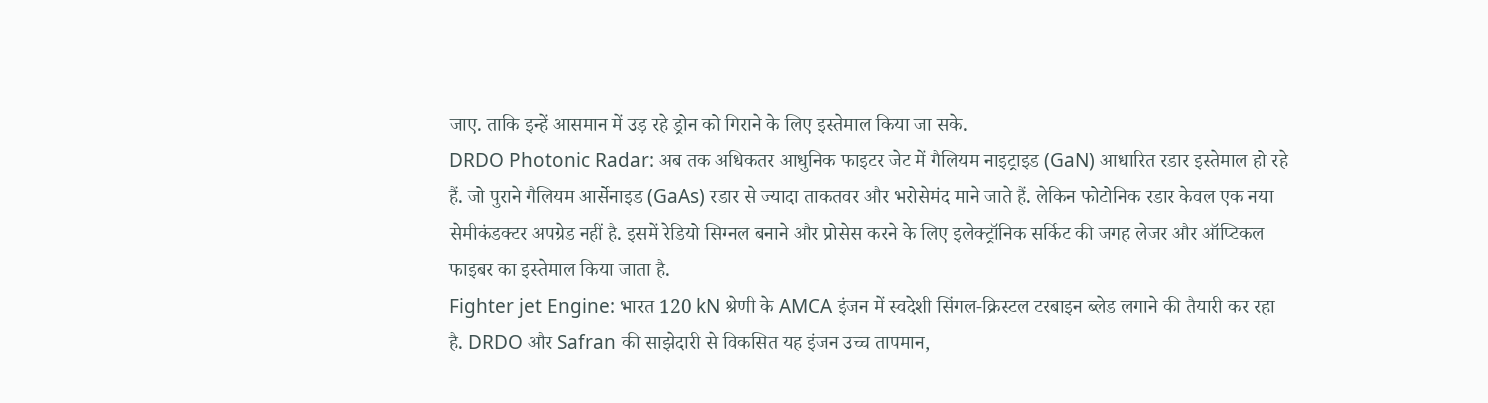जाए. ताकि इन्हें आसमान में उड़ रहे ड्रोन को गिराने के लिए इस्तेमाल किया जा सके.
DRDO Photonic Radar: अब तक अधिकतर आधुनिक फाइटर जेट में गैलियम नाइट्राइड (GaN) आधारित रडार इस्तेमाल हो रहे हैं. जो पुराने गैलियम आर्सेनाइड (GaAs) रडार से ज्यादा ताकतवर और भरोसेमंद माने जाते हैं. लेकिन फोटोनिक रडार केवल एक नया सेमीकंडक्टर अपग्रेड नहीं है. इसमें रेडियो सिग्नल बनाने और प्रोसेस करने के लिए इलेक्ट्रॉनिक सर्किट की जगह लेजर और ऑप्टिकल फाइबर का इस्तेमाल किया जाता है.
Fighter jet Engine: भारत 120 kN श्रेणी के AMCA इंजन में स्वदेशी सिंगल-क्रिस्टल टरबाइन ब्लेड लगाने की तैयारी कर रहा है. DRDO और Safran की साझेदारी से विकसित यह इंजन उच्च तापमान,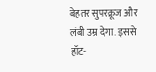बेहतर सुपरक्रूज और लंबी उम्र देगा. इससे हॉट-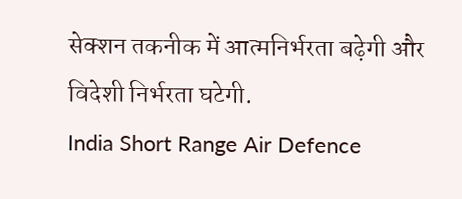सेक्शन तकनीक में आत्मनिर्भरता बढ़ेगी और विदेशी निर्भरता घटेगी.
India Short Range Air Defence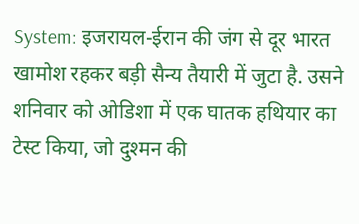System: इजरायल-ईरान की जंग से दूर भारत खामोश रहकर बड़ी सैन्य तैयारी में जुटा है. उसने शनिवार को ओडिशा में एक घातक हथियार का टेस्ट किया, जो दुश्मन की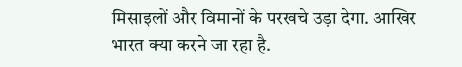मिसाइलों और विमानों के परखचे उड़ा देगा. आखिर भारत क्या करने जा रहा है.